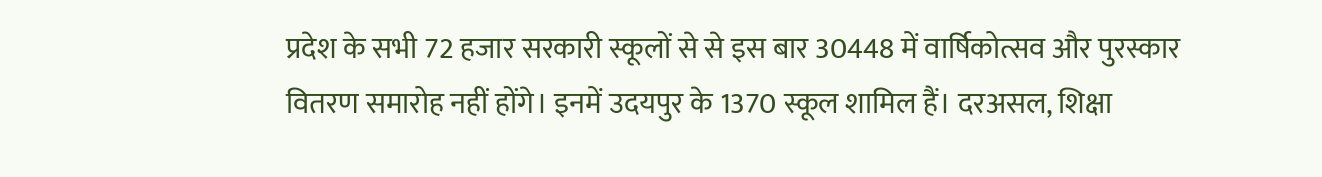प्रदेश के सभी 72 हजार सरकारी स्कूलों से से इस बार 30448 में वार्षिकोत्सव और पुरस्कार वितरण समारोह नहीं होंगे। इनमें उदयपुर के 1370 स्कूल शामिल हैं। दरअसल, शिक्षा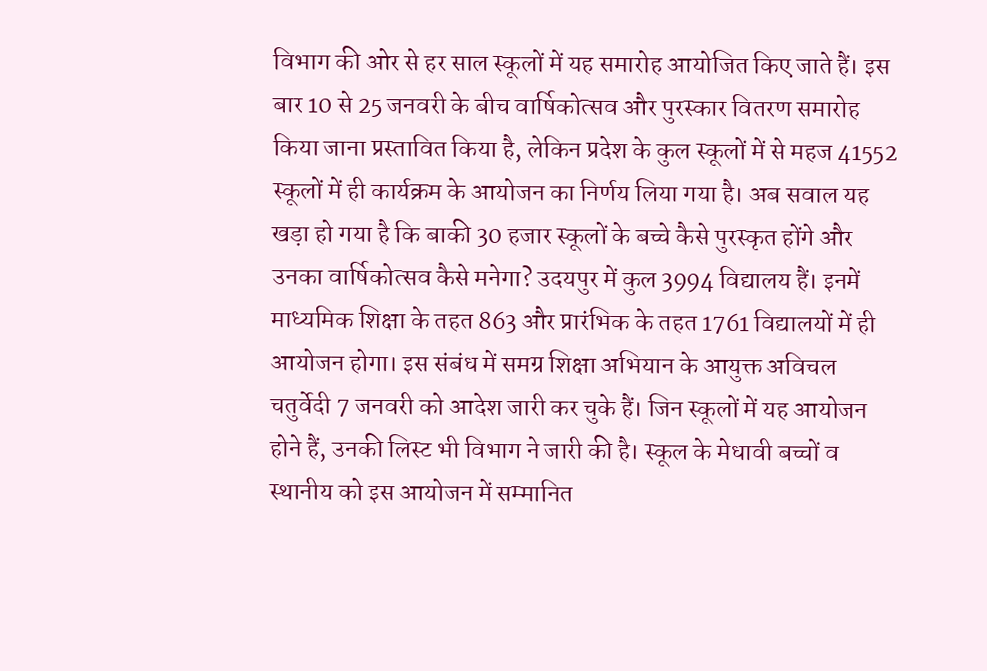विभाग की ओर से हर साल स्कूलों में यह समारोह आयोजित किए जाते हैं। इस बार 10 से 25 जनवरी के बीच वार्षिकोत्सव और पुरस्कार वितरण समारोह किया जाना प्रस्तावित किया है, लेकिन प्रदेश के कुल स्कूलों में से महज 41552 स्कूलों में ही कार्यक्रम के आयोजन का निर्णय लिया गया है। अब सवाल यह खड़ा हो गया है कि बाकी 30 हजार स्कूलों के बच्चे कैसे पुरस्कृत होंगे और उनका वार्षिकोत्सव कैसे मनेगा? उदयपुर में कुल 3994 विद्यालय हैं। इनमें माध्यमिक शिक्षा के तहत 863 और प्रारंभिक के तहत 1761 विद्यालयों में ही आयोजन होगा। इस संबंध में समग्र शिक्षा अभियान के आयुक्त अविचल चतुर्वेदी 7 जनवरी को आदेश जारी कर चुके हैं। जिन स्कूलों में यह आयोजन होने हैं, उनकी लिस्ट भी विभाग ने जारी की है। स्कूल के मेधावी बच्चों व स्थानीय को इस आयोजन में सम्मानित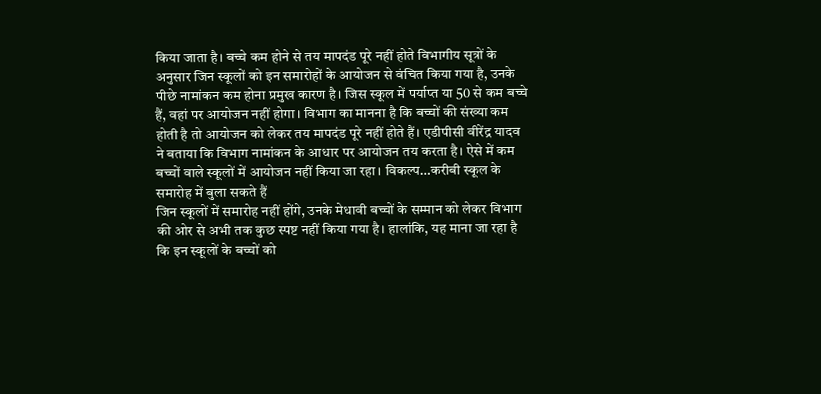किया जाता है। बच्चे कम होने से तय मापदंड पूरे नहीं होते विभागीय सूत्रों के अनुसार जिन स्कूलों को इन समारोहों के आयोजन से वंचित किया गया है, उनके पीछे नामांकन कम होना प्रमुख कारण है। जिस स्कूल में पर्याप्त या 50 से कम बच्चे हैं, वहां पर आयोजन नहीं होगा। विभाग का मानना है कि बच्चों की संख्या कम होती है तो आयोजन को लेकर तय मापदंड पूरे नहीं होते हैं। एडीपीसी वीरेंद्र यादव ने बताया कि विभाग नामांकन के आधार पर आयोजन तय करता है। ऐसे में कम बच्चों वाले स्कूलों में आयोजन नहीं किया जा रहा। विकल्प…करीबी स्कूल के समारोह में बुला सकते हैं
जिन स्कूलों में समारोह नहीं होंगे, उनके मेधावी बच्चों के सम्मान को लेकर विभाग की ओर से अभी तक कुछ स्पष्ट नहीं किया गया है। हालांकि, यह माना जा रहा है कि इन स्कूलों के बच्चों को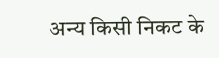अन्य किसी निकट के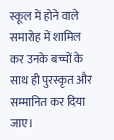स्कूल में होने वाले समारोह में शामिल कर उनके बच्चों के साथ ही पुरस्कृत और सम्मानित कर दिया जाए।